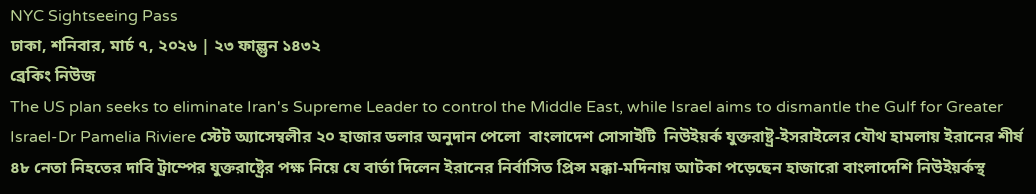NYC Sightseeing Pass
ঢাকা, শনিবার, মার্চ ৭, ২০২৬ | ২৩ ফাল্গুন ১৪৩২
ব্রেকিং নিউজ
The US plan seeks to eliminate Iran's Supreme Leader to control the Middle East, while Israel aims to dismantle the Gulf for Greater Israel-Dr Pamelia Riviere স্টেট অ্যাসেম্বলীর ২০ হাজার ডলার অনুদান পেলো  বাংলাদেশ সোসাইটি  নিউইয়র্ক যুক্তরাষ্ট্র-ইসরাইলের যৌথ হামলায় ইরানের শীর্ষ ৪৮ নেতা নিহতের দাবি ট্রাম্পের যুক্তরাষ্ট্রের পক্ষ নিয়ে যে বার্তা দিলেন ইরানের নির্বাসিত প্রিন্স মক্কা-মদিনায় আটকা পড়েছেন হাজারো বাংলাদেশি নিউইয়র্কস্থ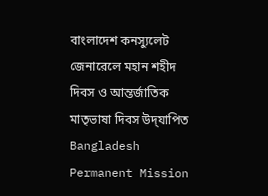বাংলাদেশ কনস্যুলেট জেনারেলে মহান শহীদ দিবস ও আন্তর্জাতিক মাতৃভাষা দিবস উদ্‌যাপিত Bangladesh Permanent Mission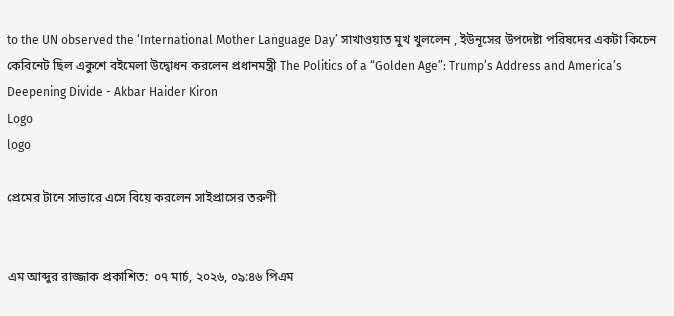to the UN observed the ‘International Mother Language Day’ সাখাওয়াত মুখ খুললেন , ইউনূসের উপদেষ্টা পরিষদের একটা কিচেন কেবিনেট ছিল একুশে বইমেলা উদ্বোধন করলেন প্রধানমন্ত্রী The Politics of a “Golden Age”: Trump’s Address and America’s Deepening Divide - Akbar Haider Kiron
Logo
logo

প্রেমের টানে সাভারে এসে বিয়ে করলেন সাইপ্রাসের তরুণী


এম আব্দুর রাজ্জাক প্রকাশিত:  ০৭ মার্চ, ২০২৬, ০৯:৪৬ পিএম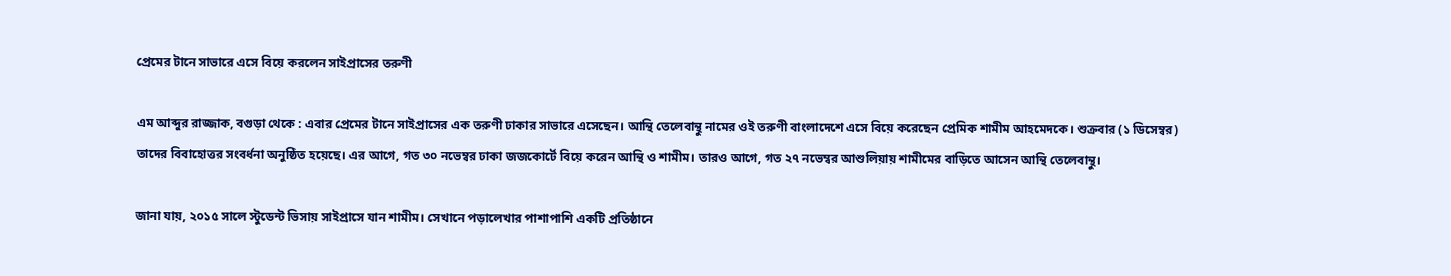প্রেমের টানে সাভারে এসে বিয়ে করলেন সাইপ্রাসের তরুণী

এম আব্দুর রাজ্জাক, বগুড়া থেকে : এবার প্রেমের টানে সাইপ্রাসের এক তরুণী ঢাকার সাভারে এসেছেন। আন্থি তেলেবান্থু নামের ওই তরুণী বাংলাদেশে এসে বিয়ে করেছেন প্রেমিক শামীম আহমেদকে। শুক্রবার (১ ডিসেম্বর) তাদের বিবাহোত্তর সংবর্ধনা অনুষ্ঠিত হয়েছে। এর আগে, গত ৩০ নভেম্বর ঢাকা জজকোর্টে বিয়ে করেন আন্থি ও শামীম। তারও আগে, গত ২৭ নভেম্বর আশুলিয়ায় শামীমের বাড়িতে আসেন আন্থি তেলেবান্থু।

জানা যায়, ২০১৫ সালে স্টুডেন্ট ভিসায় সাইপ্রাসে যান শামীম। সেখানে পড়ালেখার পাশাপাশি একটি প্রতিষ্ঠানে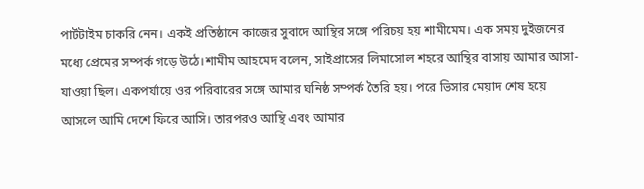পার্টটাইম চাকরি নেন। একই প্রতিষ্ঠানে কাজের সুবাদে আন্থির সঙ্গে পরিচয় হয় শামীমেম। এক সময় দুইজনের মধ্যে প্রেমের সম্পর্ক গড়ে উঠে।শামীম আহমেদ বলেন, সাইপ্রাসের লিমাসোল শহরে আন্থির বাসায় আমার আসা-যাওয়া ছিল। একপর্যায়ে ওর পরিবারের সঙ্গে আমার ঘনিষ্ঠ সম্পর্ক তৈরি হয়। পরে ভিসার মেয়াদ শেষ হয়ে আসলে আমি দেশে ফিরে আসি। তারপরও আন্থি এবং আমার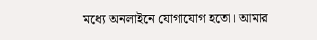মধ্যে অনলাইনে যোগাযোগ হতো। আমার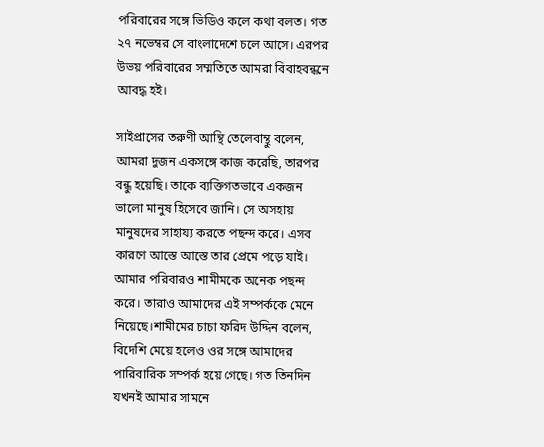পরিবারের সঙ্গে ভিডিও কলে কথা বলত। গত ২৭ নভেম্বর সে বাংলাদেশে চলে আসে। এরপর উভয় পরিবারের সম্মতিতে আমরা বিবাহবন্ধনে আবদ্ধ হই।

সাইপ্রাসের তরুণী আন্থি তেলেবান্থু বলেন, আমরা দুজন একসঙ্গে কাজ করেছি, তারপর বন্ধু হয়েছি। তাকে ব্যক্তিগতভাবে একজন ভালো মানুষ হিসেবে জানি। সে অসহায় মানুষদের সাহায্য করতে পছন্দ করে। এসব কারণে আস্তে আস্তে তার প্রেমে পড়ে যাই। আমার পরিবারও শামীমকে অনেক পছন্দ করে। তারাও আমাদের এই সম্পর্ককে মেনে নিয়েছে।শামীমের চাচা ফরিদ উদ্দিন বলেন, বিদেশি মেয়ে হলেও ওর সঙ্গে আমাদের পারিবারিক সম্পর্ক হয়ে গেছে। গত তিনদিন যখনই আমার সামনে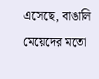এসেছে, বাঙালি মেয়েদের মতো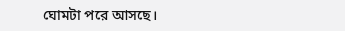ঘোমটা পরে আসছে।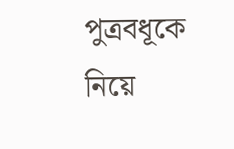পুত্রবধূকে নিয়ে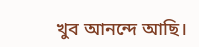খুব আনন্দে আছি।